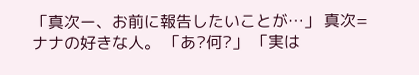「真次ー、お前に報告したいことが…」 真次=ナナの好きな人。 「あ?何?」 「実は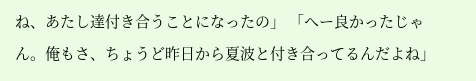ね、あたし達付き合うことになったの」 「へー良かったじゃん。俺もさ、ちょうど昨日から夏波と付き合ってるんだよね」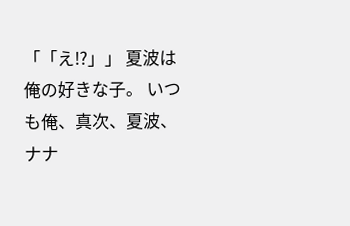「「え!?」」 夏波は俺の好きな子。 いつも俺、真次、夏波、ナナ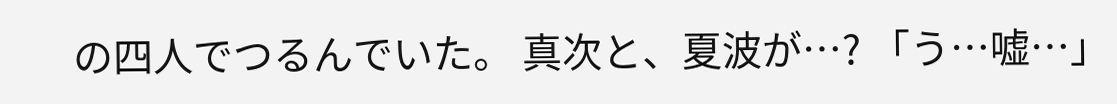の四人でつるんでいた。 真次と、夏波が…? 「う…嘘…」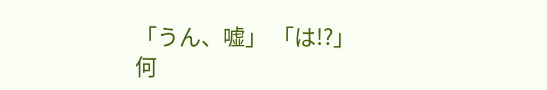「うん、嘘」 「は!?」 何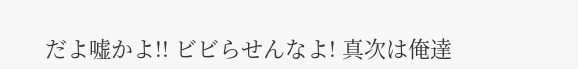だよ嘘かよ!! ビビらせんなよ! 真次は俺達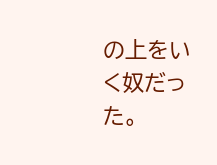の上をいく奴だった。